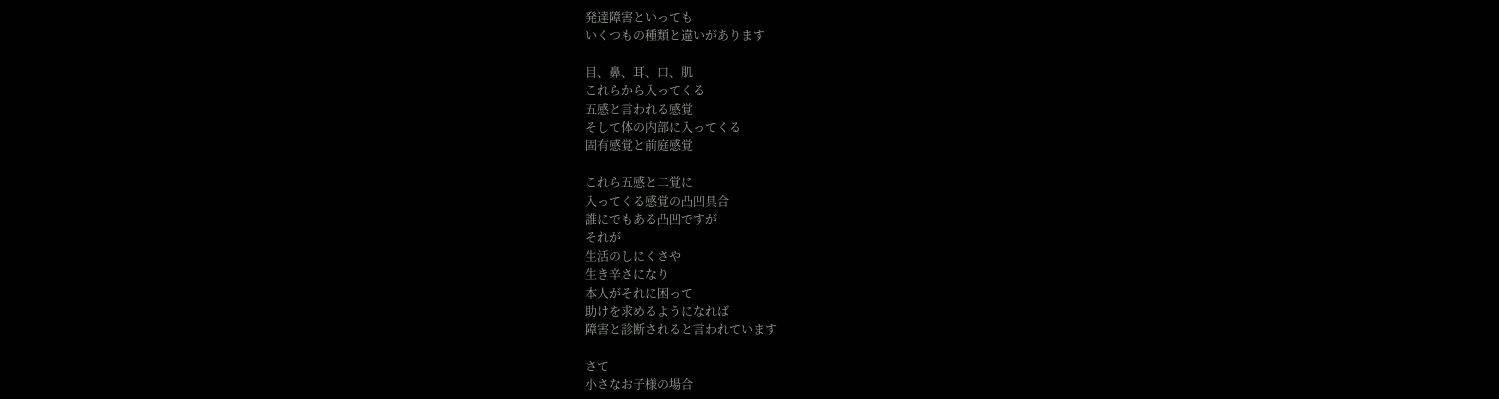発達障害といっても
いくつもの種類と違いがあります

目、鼻、耳、口、肌
これらから入ってくる
五感と言われる感覚
そして体の内部に入ってくる
固有感覚と前庭感覚

これら五感と二覚に
入ってくる感覚の凸凹具合
誰にでもある凸凹ですが
それが
生活のしにくさや
生き辛さになり
本人がそれに困って
助けを求めるようになれば
障害と診断されると言われています

さて
小さなお子様の場合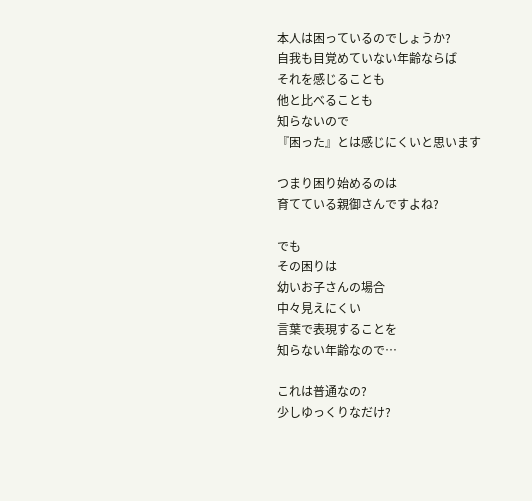本人は困っているのでしょうか?
自我も目覚めていない年齢ならば
それを感じることも
他と比べることも
知らないので
『困った』とは感じにくいと思います

つまり困り始めるのは
育てている親御さんですよね?

でも
その困りは
幼いお子さんの場合
中々見えにくい
言葉で表現することを
知らない年齢なので…

これは普通なの?
少しゆっくりなだけ?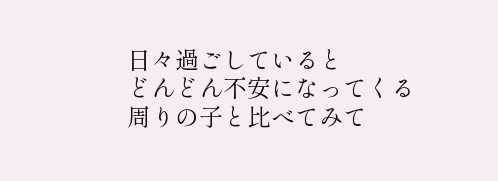日々過ごしていると
どんどん不安になってくる
周りの子と比べてみて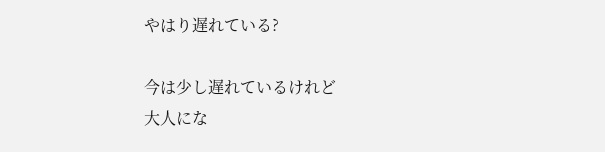やはり遅れている?

今は少し遅れているけれど
大人にな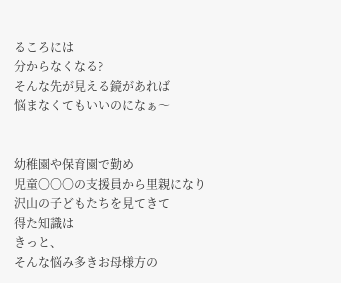るころには
分からなくなる?
そんな先が見える鏡があれば
悩まなくてもいいのになぁ〜


幼稚園や保育園で勤め
児童〇〇〇の支援員から里親になり
沢山の子どもたちを見てきて
得た知識は
きっと、
そんな悩み多きお母様方の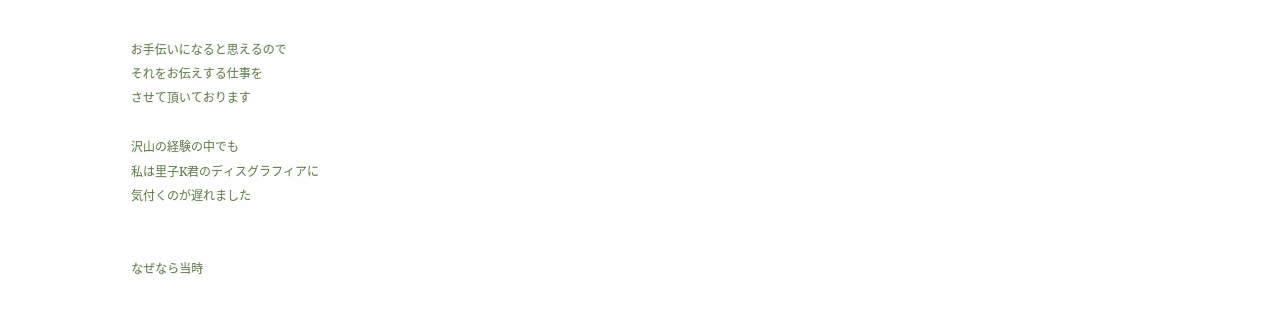お手伝いになると思えるので
それをお伝えする仕事を
させて頂いております

沢山の経験の中でも
私は里子K君のディスグラフィアに
気付くのが遅れました


なぜなら当時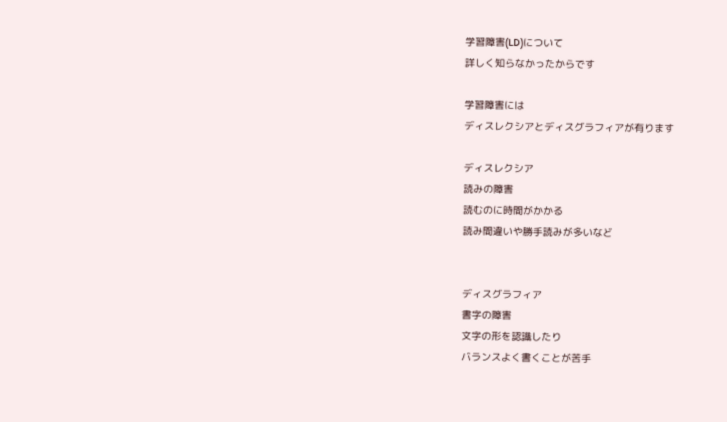学習障害(LD)について
詳しく知らなかったからです

学習障害には
ディスレクシアとディスグラフィアが有ります

ディスレクシア
読みの障害
読むのに時間がかかる
読み間違いや勝手読みが多いなど


ディスグラフィア
書字の障害
文字の形を認識したり
バランスよく書くことが苦手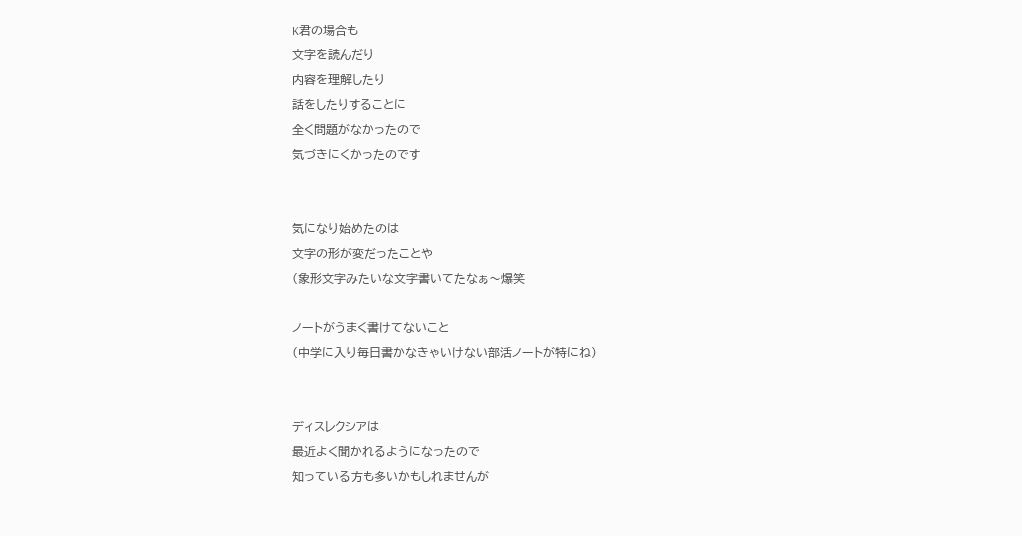K君の場合も
文字を読んだり
内容を理解したり
話をしたりすることに
全く問題がなかったので
気づきにくかったのです


気になり始めたのは
文字の形が変だったことや
(象形文字みたいな文字書いてたなぁ〜爆笑

ノートがうまく書けてないこと
(中学に入り毎日書かなきゃいけない部活ノートが特にね)


ディスレクシアは
最近よく聞かれるようになったので
知っている方も多いかもしれませんが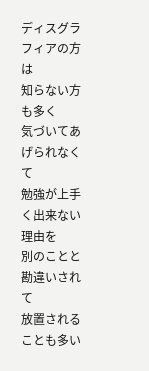ディスグラフィアの方は
知らない方も多く
気づいてあげられなくて
勉強が上手く出来ない理由を
別のことと勘違いされて
放置されることも多い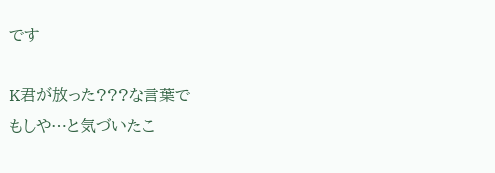です

K君が放った???な言葉で
もしや…と気づいたこ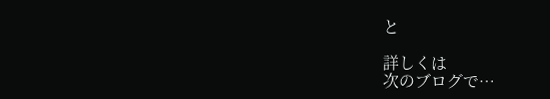と

詳しくは
次のブログで…